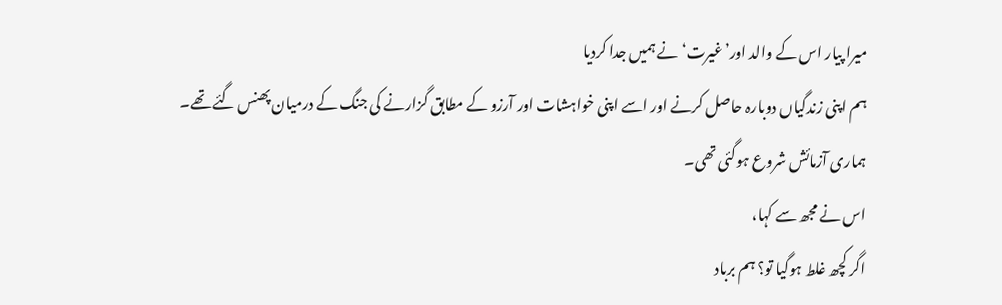میرا پیار اس کے والد اور’غیرت‘ نے ہمیں جدا کردیا
ہم اپنی زندگیاں دوبارہ حاصل کرنے اور اسے اپنی خواہشات اور آرزو کے مطابق گزارنے کی جنگ کے درمیان پھنس گئے تھے۔
ہماری آزمائش شروع ہوگئی تھی۔
اس نے مجھ سے کہا،
اگر کچھ غلط ہوگیا تو؟ ہم برباد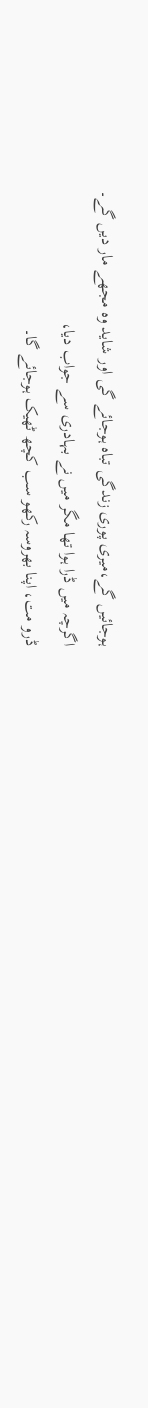ہوجائیں گے،میری پوری زندگی تباہ ہوجائے گی اور شاید وہ مجھے مار دیں گے۔
اگرچہ میں ڈرا ہوا تھا مگر میں نے بہادری سے جواب دیا،
ڈرو مت، اپنا بھروسہ رکھو سب کچھ ٹھیک ہوجائے گا۔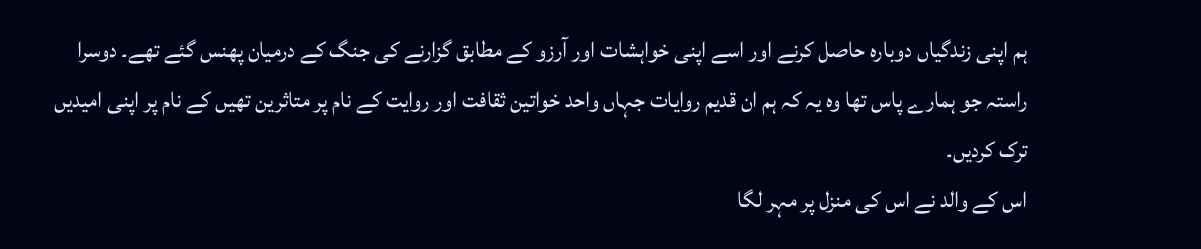ہم اپنی زندگیاں دوبارہ حاصل کرنے اور اسے اپنی خواہشات اور آرزو کے مطابق گزارنے کی جنگ کے درمیان پھنس گئے تھے۔ دوسرا راستہ جو ہمارے پاس تھا وہ یہ کہ ہم ان قدیم روایات جہاں واحد خواتین ثقافت اور روایت کے نام پر متاثرین تھیں کے نام پر اپنی امیدیں ترک کردیں۔
اس کے والد نے اس کی منزل پر مہر لگا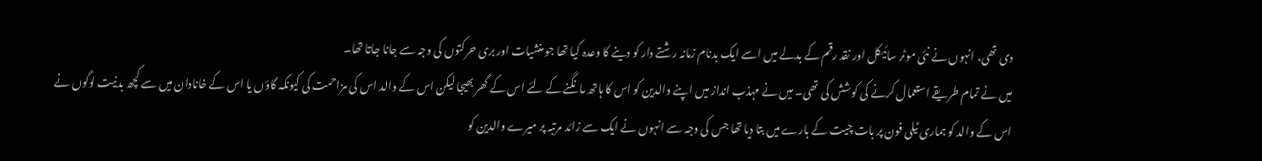دی تھی، انہوں نے نئی موٹر سائیکل اور نقد رقم کے بدلے میں اسے ایک بدنام زمانہ رشتے دار کو دینے کا وعدہ کیا تھا جو منشیات اور بری حرکتوں کی وجہ سے جانا جاتا تھا۔
میں نے تمام طریقے استعمال کرنے کی کوشش کی تھی۔ میں نے مہذب انداز میں اپنے والدین کو اس کا ہاتھ مانگنے کے لئے اس کے گھر بھیجا لیکن اس کے والد اس کی مزاحمت کی کیونکہ گاؤں یا اس کے خانادان میں سے کچھ بدنیت لوگوں نے اس کے والد کو ہماری ٹیلی فون پر بات چیت کے بارے میں بتا دیا تھا جس کی وجہ سے انہوں نے ایک سے زائد مرتبہ پر میرے والدین کو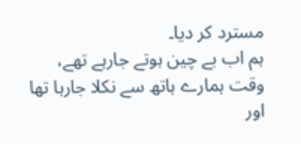مسترد کر دیا۔
ہم اب بے چین ہوتے جارہے تھے، وقت ہمارے ہاتھ سے نکلا جارہا تھا اور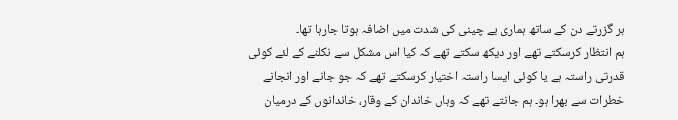ہر گزرتے دن کے ساتھ ہماری بے چینی کی شدت میں اضافہ ہوتا جارہا تھا۔
ہم انتظار کرسکتے تھے اور دیکھ سکتے تھے کہ کیا اس مشکل سے نکلنے کے لئے کوئی قدرتی راستہ ہے یا کوئی ایسا راستہ اختیار کرسکتے تھے کہ جو جانے اور انجانے خطرات سے بھرا ہو۔ ہم جانتے تھے کہ وہاں خاندان کے وقار، خاندانوں کے درمیان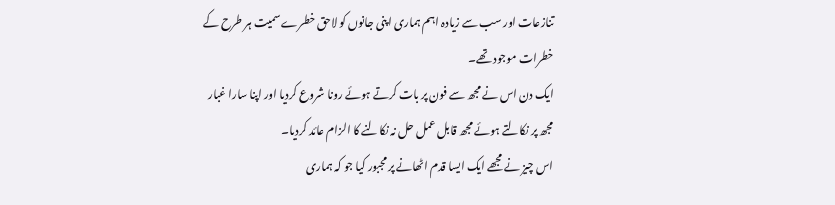تنازعات اور سب سے زیادہ اہم ہماری اپنی جانوں کو لاحق خطرے سمیت ہر طرح کے خطرات موجود تھے۔
ایک دن اس نے مجھ سے فون پر بات کرتے ہوئے رونا شروع کردیا اور اپنا سارا غبار مجھ پر نکالتے ہوئے مجھ قابل عمل حل نہ نکالنے کا الزام عائد کردیا۔
اس چیز نے مجھے ایک ایسا قدم اٹھانے پر مجبور کیا جو کہ ہماری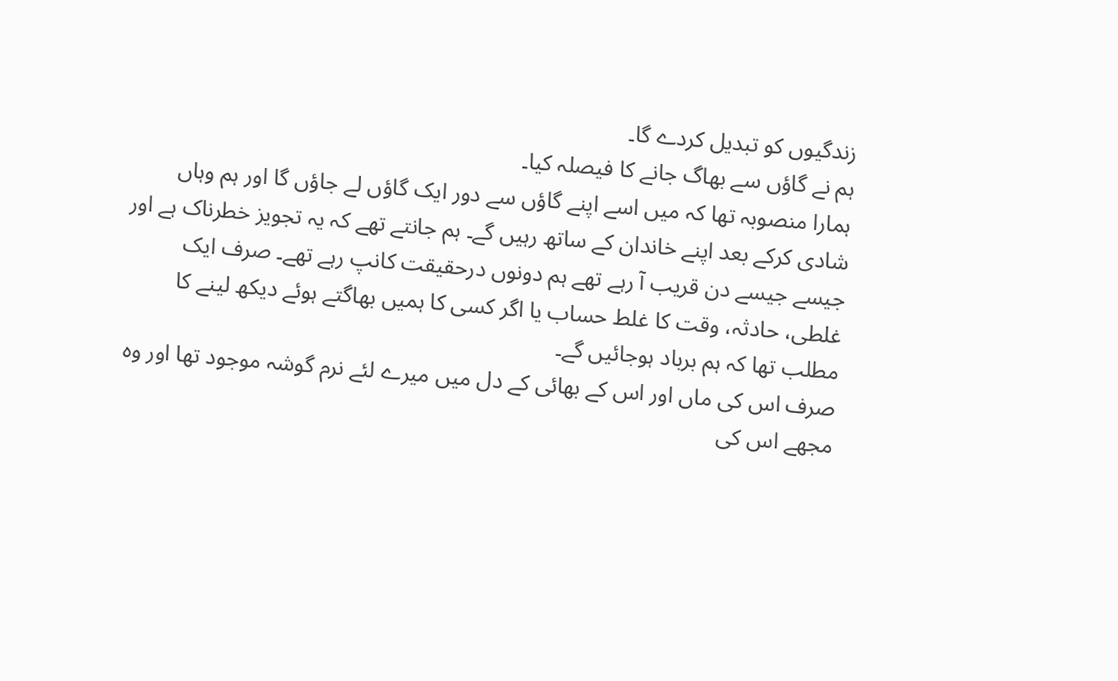زندگیوں کو تبدیل کردے گا۔
ہم نے گاؤں سے بھاگ جانے کا فیصلہ کیا۔
ہمارا منصوبہ تھا کہ میں اسے اپنے گاؤں سے دور ایک گاؤں لے جاؤں گا اور ہم وہاں شادی کرکے بعد اپنے خاندان کے ساتھ رہیں گے۔ ہم جانتے تھے کہ یہ تجویز خطرناک ہے اور جیسے جیسے دن قریب آ رہے تھے ہم دونوں درحقیقت کانپ رہے تھے۔ صرف ایک غلطی، حادثہ، وقت کا غلط حساب یا اگر کسی کا ہمیں بھاگتے ہوئے دیکھ لینے کا مطلب تھا کہ ہم برباد ہوجائیں گے۔
صرف اس کی ماں اور اس کے بھائی کے دل میں میرے لئے نرم گوشہ موجود تھا اور وہ مجھے اس کی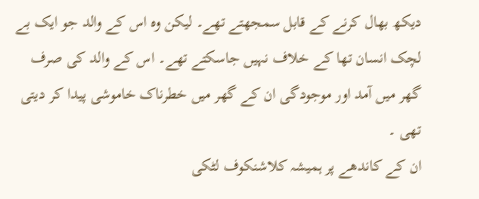دیکھ بھال کرنے کے قابل سمجھتے تھے۔ لیکن وہ اس کے والد جو ایک بے لچک انسان تھا کے خلاف نہیں جاسکتے تھے۔ اس کے والد کی صرف گھر میں آمد اور موجودگی ان کے گھر میں خطرناک خاموشی پیدا کر دیتی تھی ۔
ان کے کاندھے پر ہمیشہ کلاشنکوف لٹکی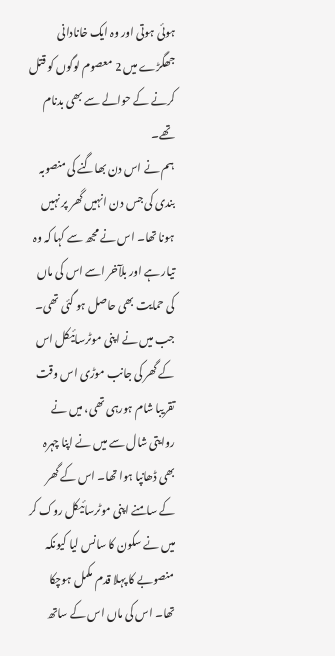ہوئی ہوتی اور وہ ایک خانادانی جھگڑے میں 2 معصوم لوگوں کو قتل کرنے کے حوالے سے بھی بدنام تھے۔
ہم نے اس دن بھاگنے کی منصوبہ بندی کی جس دن انہیں گھر پر نہیں ہونا تھا۔ اس نے مجھ سے کہا کہ وہ تیار ہے اور بلآخر اسے اس کی ماں کی حمایت بھی حاصل ہو گئی تھی۔
جب میں نے اپنی موٹرسائیکل اس کے گھر کی جانب موڑی اس وقت تقریبا شام ہورہی تھی، میں نے روایتی شال سے میں نے اپنا چہرہ بھی ڈھانپا ہوا تھا۔ اس کے گھر کے سامنے اپنی موٹرسائیکل روک کر میں نے سکون کا سانس لیا کیونکہ منصوبے کا پہلا قدم مکمل ہوچکا تھا۔ اس کی ماں اس کے ساتھ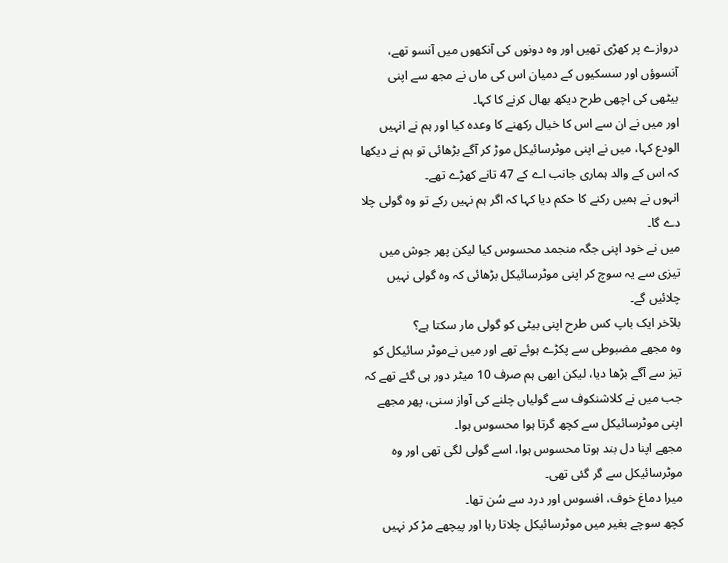دروازے پر کھڑی تھیں اور وہ دونوں کی آنکھوں میں آنسو تھے، آنسوؤں اور سسکیوں کے دمیان اس کی ماں نے مجھ سے اپنی بیٹھی کی اچھی طرح دیکھ بھال کرنے کا کہا۔
اور میں نے ان سے اس کا خیال رکھنے کا وعدہ کیا اور ہم نے انہیں الودع کہا، میں نے اپنی موٹرسائیکل موڑ کر آگے بڑھائی تو ہم نے دیکھا کہ اس کے والد ہماری جانب اے کے 47 تانے کھڑے تھے۔
انہوں نے ہمیں رکنے کا حکم دیا کہا کہ اگر ہم نہیں رکے تو وہ گولی چلا دے گا۔
میں نے خود اپنی جگہ منجمد محسوس کیا لیکن پھر جوش میں تیزی سے یہ سوچ کر اپنی موٹرسائیکل بڑھائی کہ وہ گولی نہیں چلائیں گے۔
بلآخر ایک باپ کس طرح اپنی بیٹی کو گولی مار سکتا ہے؟
وہ مجھے مضبوطی سے پکڑے ہوئے تھے اور میں نےموٹر سائیکل کو تیز سے آگے بڑھا دیا، لیکن ابھی ہم صرف 10 میٹر دور ہی گئے تھے کہ جب میں نے کلاشنکوف سے گولیاں چلنے کی آواز سنی، پھر مجھے اپنی موٹرسائیکل سے کچھ گرتا ہوا محسوس ہوا۔
مجھے اپنا دل بند ہوتا محسوس ہوا، اسے گولی لگی تھی اور وہ موٹرسائیکل سے گر گئی تھی۔
میرا دماغ خوف، افسوس اور درد سے سُن تھا۔
کچھ سوچے بغیر میں موٹرسائیکل چلاتا رہا اور پیچھے مڑ کر نہیں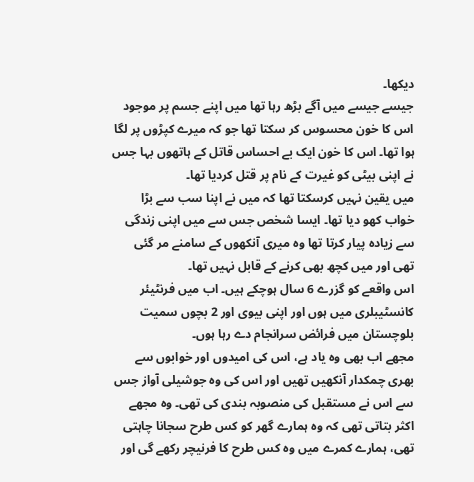دیکھا۔
جیسے جیسے میں آگے بڑھ رہا تھا میں اپنے جسم پر موجود اس کا خون محسوس کر سکتا تھا جو کہ میرے کپڑوں پر لگا ہوا تھا۔ اس کا خون ایک بے احساس قاتل کے ہاتھوں بہا جس نے اپنی بیٹی کو غیرت کے نام پر قتل کردیا تھا۔
میں یقین نہیں کرسکتا تھا کہ میں نے اپنا سب سے بڑا خواب کھو دیا تھا۔ ایسا شخص جس سے میں اپنی زندگی سے زیادہ پیار کرتا تھا وہ میری آنکھوں کے سامنے مر گئی تھی اور میں کچھ بھی کرنے کے قابل نہیں تھا۔
اس واقعے کو گزرے 6 سال ہوچکے ہیں۔ اب میں فرنٹیئر کانسٹیبلری میں ہوں اور اپنی بیوی اور 2 بچوں سمیت بلوچستان میں فرائض سرانجام دے رہا ہوں۔
مجھے اب بھی وہ یاد ہے، اس کی امیدوں اور خوابوں سے بھری چمکدار آنکھیں تھیں اور اس کی وہ جوشیلی آواز جس سے اس نے مستقبل کی منصوبہ بندی کی تھی۔ وہ مجھے اکثر بتاتی تھی کہ وہ ہمارے گھر کو کس طرح سجانا چاہتی تھی، ہمارے کمرے میں وہ کس طرح کا فرنیچر رکھے گی اور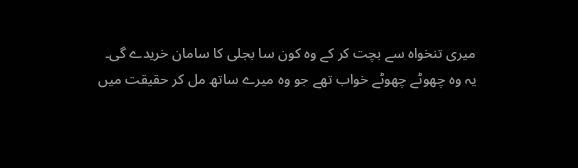میری تنخواہ سے بچت کر کے وہ کون سا بجلی کا سامان خریدے گی۔
یہ وہ چھوٹے چھوٹے خواب تھے جو وہ میرے ساتھ مل کر حقیقت میں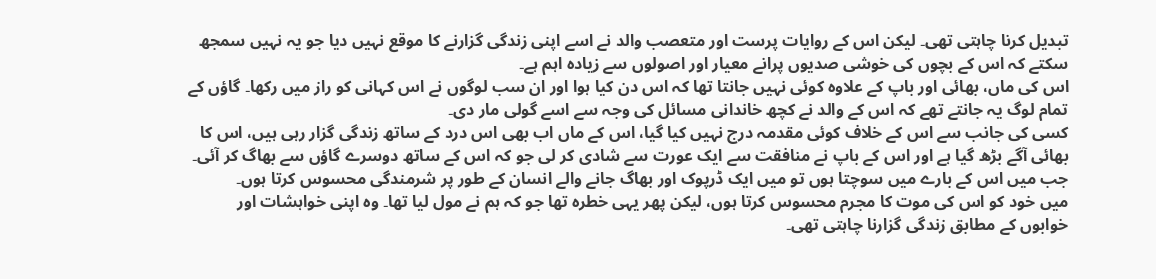تبدیل کرنا چاہتی تھی۔ لیکن اس کے روایات پرست اور متعصب والد نے اسے اپنی زندگی گزارنے کا موقع نہیں دیا جو یہ نہیں سمجھ سکتے کہ اس کے بچوں کی خوشی صدیوں پرانے معیار اور اصولوں سے زیادہ اہم ہے۔
اس کی ماں، بھائی اور باپ کے علاوہ کوئی نہیں جانتا تھا کہ اس دن کیا ہوا اور ان سب لوگوں نے اس کہانی کو راز میں رکھا۔ گاؤں کے تمام لوگ یہ جانتے تھے کہ اس کے والد نے کچھ خاندانی مسائل کی وجہ سے اسے گولی مار دی۔
کسی کی جانب سے اس کے خلاف کوئی مقدمہ درج نہیں کیا گیا، اس کے ماں اب بھی اس درد کے ساتھ زندگی گزار رہی ہیں، اس کا بھائی آگے بڑھ گیا ہے اور اس کے باپ نے منافقت سے ایک عورت سے شادی کر لی جو کہ اس کے ساتھ دوسرے گاؤں سے بھاگ کر آئی۔
جب میں اس کے بارے میں سوچتا ہوں تو میں ایک ڈرپوک اور بھاگ جانے والے انسان کے طور پر شرمندگی محسوس کرتا ہوں۔
میں خود کو اس کی موت کا مجرم محسوس کرتا ہوں، لیکن پھر یہی خطرہ تھا جو کہ ہم نے مول لیا تھا۔ وہ اپنی خواہشات اور خوابوں کے مطابق زندگی گزارنا چاہتی تھی۔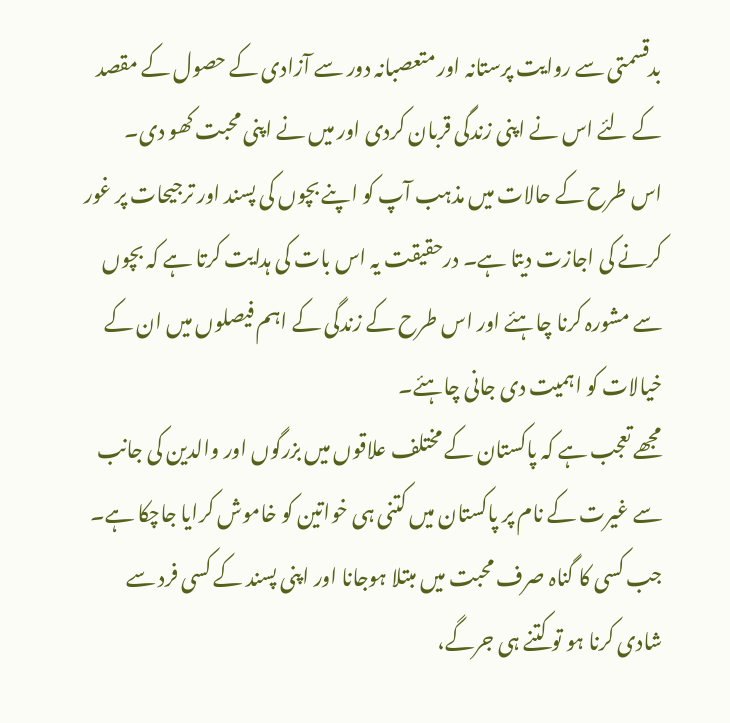بدقسمتی سے روایت پرستانہ اور متعصبانہ دور سے آزادی کے حصول کے مقصد کے لئے اس نے اپنی زندگی قربان کردی اور میں نے اپنی محبت کھو دی۔
اس طرح کے حالات میں مذہب آپ کو اپنے بچوں کی پسند اور ترجیحات پر غور کرنے کی اجازت دیتا ہے۔ درحقیقت یہ اس بات کی ہدایت کرتا ہے کہ بچوں سے مشورہ کرنا چاہئے اور اس طرح کے زندگی کے اہم فیصلوں میں ان کے خیالات کو اہمیت دی جانی چاہئے۔
مجھے تعجب ہے کہ پاکستان کے مختلف علاقوں میں بزرگوں اور والدین کی جانب سے غیرت کے نام پر پاکستان میں کتنی ہی خواتین کو خاموش کرایا جاچکا ہے۔ جب کسی کا گناہ صرف محبت میں مبتلا ہوجانا اور اپنی پسند کے کسی فرد سے شادی کرنا ہو تو کتنے ہی جرگے،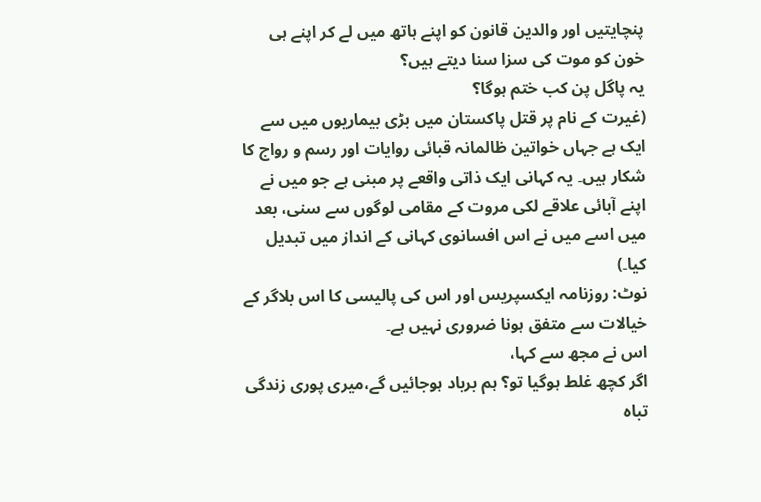پنچایتیں اور والدین قانون کو اپنے ہاتھ میں لے کر اپنے ہی خون کو موت کی سزا سنا دیتے ہیں؟
یہ پاگل پن کب ختم ہوگا؟
(غیرت کے نام پر قتل پاکستان میں بڑی بیماریوں میں سے ایک ہے جہاں خواتین ظالمانہ قبائی روایات اور رسم و رواج کا شکار ہیں۔ یہ کہانی ایک ذاتی واقعے پر مبنی ہے جو میں نے اپنے آبائی علاقے لکی مروت کے مقامی لوگوں سے سنی، بعد میں اسے میں نے اس افسانوی کہانی کے انداز میں تبدیل کیا۔)
نوٹ: روزنامہ ایکسپریس اور اس کی پالیسی کا اس بلاگر کے خیالات سے متفق ہونا ضروری نہیں ہے۔
اس نے مجھ سے کہا،
اگر کچھ غلط ہوگیا تو؟ ہم برباد ہوجائیں گے،میری پوری زندگی تباہ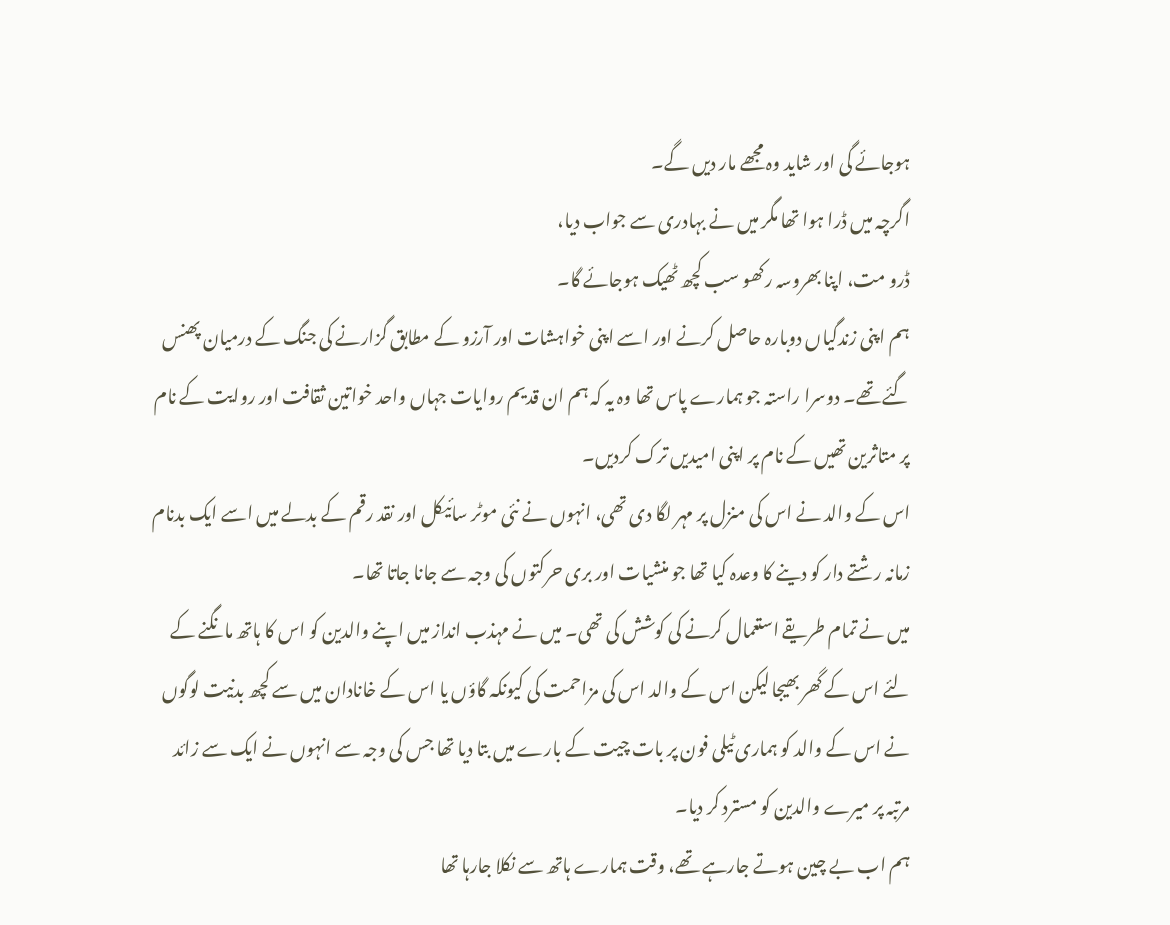ہوجائے گی اور شاید وہ مجھے مار دیں گے۔
اگرچہ میں ڈرا ہوا تھا مگر میں نے بہادری سے جواب دیا،
ڈرو مت، اپنا بھروسہ رکھو سب کچھ ٹھیک ہوجائے گا۔
ہم اپنی زندگیاں دوبارہ حاصل کرنے اور اسے اپنی خواہشات اور آرزو کے مطابق گزارنے کی جنگ کے درمیان پھنس گئے تھے۔ دوسرا راستہ جو ہمارے پاس تھا وہ یہ کہ ہم ان قدیم روایات جہاں واحد خواتین ثقافت اور روایت کے نام پر متاثرین تھیں کے نام پر اپنی امیدیں ترک کردیں۔
اس کے والد نے اس کی منزل پر مہر لگا دی تھی، انہوں نے نئی موٹر سائیکل اور نقد رقم کے بدلے میں اسے ایک بدنام زمانہ رشتے دار کو دینے کا وعدہ کیا تھا جو منشیات اور بری حرکتوں کی وجہ سے جانا جاتا تھا۔
میں نے تمام طریقے استعمال کرنے کی کوشش کی تھی۔ میں نے مہذب انداز میں اپنے والدین کو اس کا ہاتھ مانگنے کے لئے اس کے گھر بھیجا لیکن اس کے والد اس کی مزاحمت کی کیونکہ گاؤں یا اس کے خانادان میں سے کچھ بدنیت لوگوں نے اس کے والد کو ہماری ٹیلی فون پر بات چیت کے بارے میں بتا دیا تھا جس کی وجہ سے انہوں نے ایک سے زائد مرتبہ پر میرے والدین کو مسترد کر دیا۔
ہم اب بے چین ہوتے جارہے تھے، وقت ہمارے ہاتھ سے نکلا جارہا تھا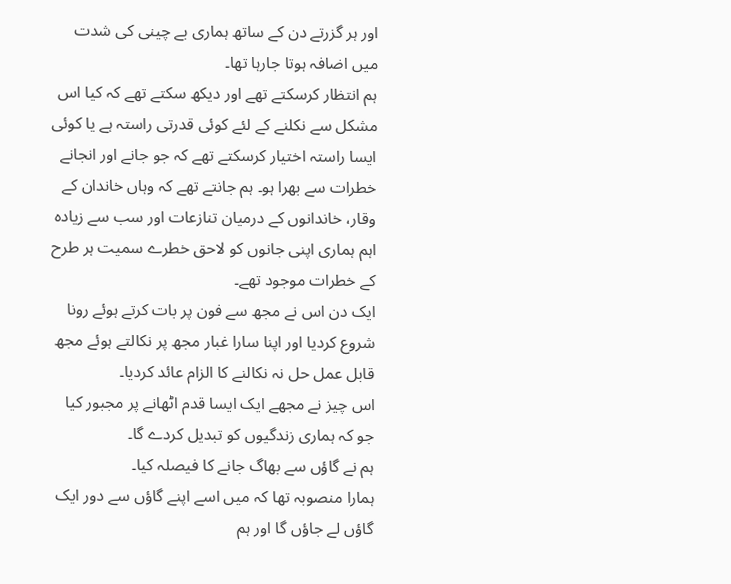اور ہر گزرتے دن کے ساتھ ہماری بے چینی کی شدت میں اضافہ ہوتا جارہا تھا۔
ہم انتظار کرسکتے تھے اور دیکھ سکتے تھے کہ کیا اس مشکل سے نکلنے کے لئے کوئی قدرتی راستہ ہے یا کوئی ایسا راستہ اختیار کرسکتے تھے کہ جو جانے اور انجانے خطرات سے بھرا ہو۔ ہم جانتے تھے کہ وہاں خاندان کے وقار، خاندانوں کے درمیان تنازعات اور سب سے زیادہ اہم ہماری اپنی جانوں کو لاحق خطرے سمیت ہر طرح کے خطرات موجود تھے۔
ایک دن اس نے مجھ سے فون پر بات کرتے ہوئے رونا شروع کردیا اور اپنا سارا غبار مجھ پر نکالتے ہوئے مجھ قابل عمل حل نہ نکالنے کا الزام عائد کردیا۔
اس چیز نے مجھے ایک ایسا قدم اٹھانے پر مجبور کیا جو کہ ہماری زندگیوں کو تبدیل کردے گا۔
ہم نے گاؤں سے بھاگ جانے کا فیصلہ کیا۔
ہمارا منصوبہ تھا کہ میں اسے اپنے گاؤں سے دور ایک گاؤں لے جاؤں گا اور ہم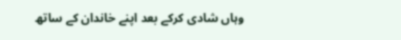وہاں شادی کرکے بعد اپنے خاندان کے ساتھ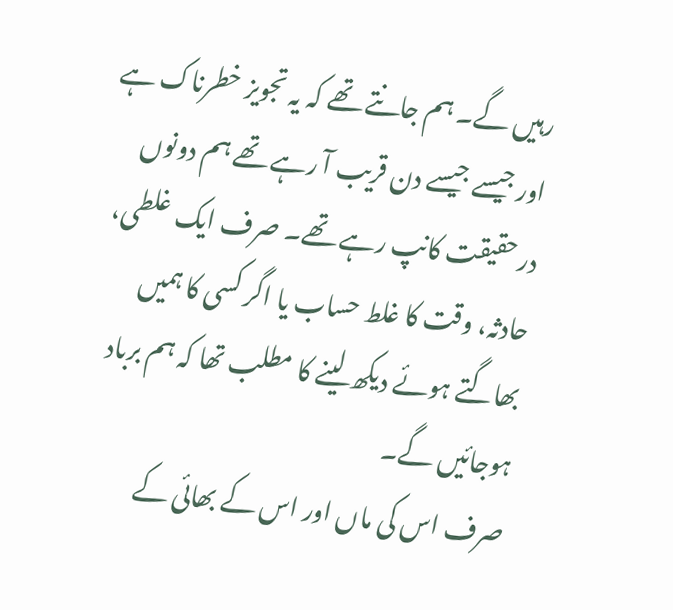رہیں گے۔ ہم جانتے تھے کہ یہ تجویز خطرناک ہے اور جیسے جیسے دن قریب آ رہے تھے ہم دونوں درحقیقت کانپ رہے تھے۔ صرف ایک غلطی، حادثہ، وقت کا غلط حساب یا اگر کسی کا ہمیں بھاگتے ہوئے دیکھ لینے کا مطلب تھا کہ ہم برباد ہوجائیں گے۔
صرف اس کی ماں اور اس کے بھائی کے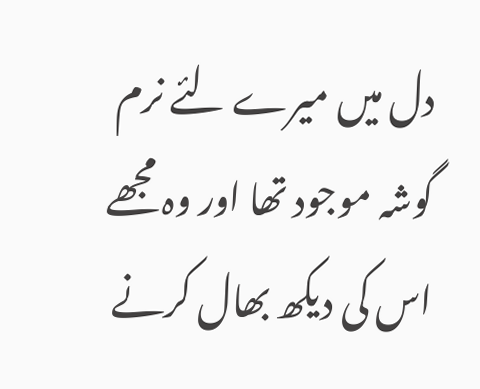دل میں میرے لئے نرم گوشہ موجود تھا اور وہ مجھے اس کی دیکھ بھال کرنے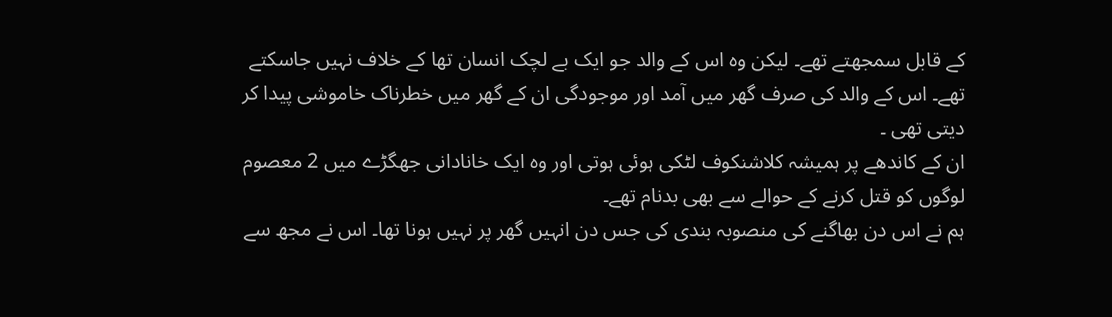کے قابل سمجھتے تھے۔ لیکن وہ اس کے والد جو ایک بے لچک انسان تھا کے خلاف نہیں جاسکتے تھے۔ اس کے والد کی صرف گھر میں آمد اور موجودگی ان کے گھر میں خطرناک خاموشی پیدا کر دیتی تھی ۔
ان کے کاندھے پر ہمیشہ کلاشنکوف لٹکی ہوئی ہوتی اور وہ ایک خانادانی جھگڑے میں 2 معصوم لوگوں کو قتل کرنے کے حوالے سے بھی بدنام تھے۔
ہم نے اس دن بھاگنے کی منصوبہ بندی کی جس دن انہیں گھر پر نہیں ہونا تھا۔ اس نے مجھ سے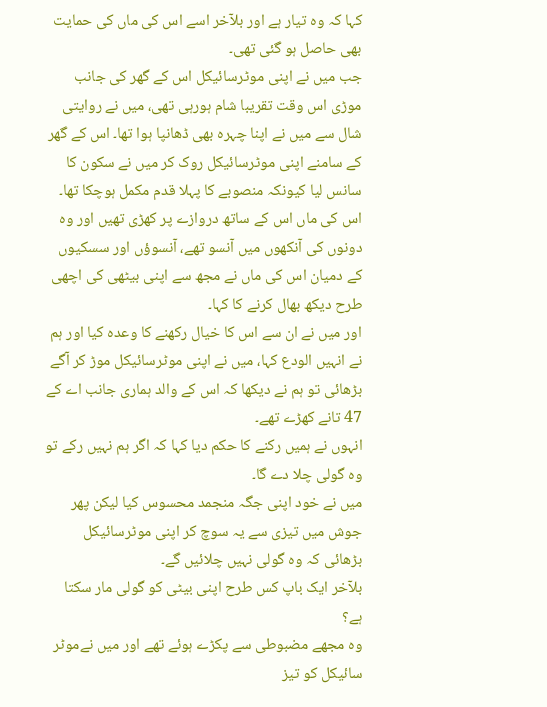کہا کہ وہ تیار ہے اور بلآخر اسے اس کی ماں کی حمایت بھی حاصل ہو گئی تھی۔
جب میں نے اپنی موٹرسائیکل اس کے گھر کی جانب موڑی اس وقت تقریبا شام ہورہی تھی، میں نے روایتی شال سے میں نے اپنا چہرہ بھی ڈھانپا ہوا تھا۔ اس کے گھر کے سامنے اپنی موٹرسائیکل روک کر میں نے سکون کا سانس لیا کیونکہ منصوبے کا پہلا قدم مکمل ہوچکا تھا۔ اس کی ماں اس کے ساتھ دروازے پر کھڑی تھیں اور وہ دونوں کی آنکھوں میں آنسو تھے، آنسوؤں اور سسکیوں کے دمیان اس کی ماں نے مجھ سے اپنی بیٹھی کی اچھی طرح دیکھ بھال کرنے کا کہا۔
اور میں نے ان سے اس کا خیال رکھنے کا وعدہ کیا اور ہم نے انہیں الودع کہا، میں نے اپنی موٹرسائیکل موڑ کر آگے بڑھائی تو ہم نے دیکھا کہ اس کے والد ہماری جانب اے کے 47 تانے کھڑے تھے۔
انہوں نے ہمیں رکنے کا حکم دیا کہا کہ اگر ہم نہیں رکے تو وہ گولی چلا دے گا۔
میں نے خود اپنی جگہ منجمد محسوس کیا لیکن پھر جوش میں تیزی سے یہ سوچ کر اپنی موٹرسائیکل بڑھائی کہ وہ گولی نہیں چلائیں گے۔
بلآخر ایک باپ کس طرح اپنی بیٹی کو گولی مار سکتا ہے؟
وہ مجھے مضبوطی سے پکڑے ہوئے تھے اور میں نےموٹر سائیکل کو تیز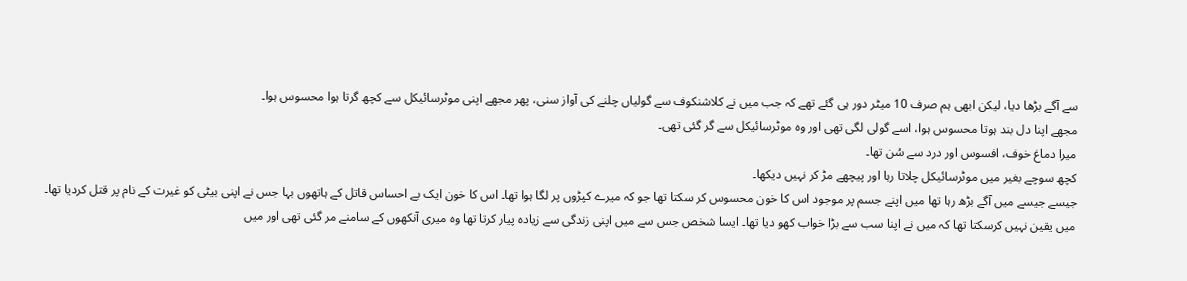سے آگے بڑھا دیا، لیکن ابھی ہم صرف 10 میٹر دور ہی گئے تھے کہ جب میں نے کلاشنکوف سے گولیاں چلنے کی آواز سنی، پھر مجھے اپنی موٹرسائیکل سے کچھ گرتا ہوا محسوس ہوا۔
مجھے اپنا دل بند ہوتا محسوس ہوا، اسے گولی لگی تھی اور وہ موٹرسائیکل سے گر گئی تھی۔
میرا دماغ خوف، افسوس اور درد سے سُن تھا۔
کچھ سوچے بغیر میں موٹرسائیکل چلاتا رہا اور پیچھے مڑ کر نہیں دیکھا۔
جیسے جیسے میں آگے بڑھ رہا تھا میں اپنے جسم پر موجود اس کا خون محسوس کر سکتا تھا جو کہ میرے کپڑوں پر لگا ہوا تھا۔ اس کا خون ایک بے احساس قاتل کے ہاتھوں بہا جس نے اپنی بیٹی کو غیرت کے نام پر قتل کردیا تھا۔
میں یقین نہیں کرسکتا تھا کہ میں نے اپنا سب سے بڑا خواب کھو دیا تھا۔ ایسا شخص جس سے میں اپنی زندگی سے زیادہ پیار کرتا تھا وہ میری آنکھوں کے سامنے مر گئی تھی اور میں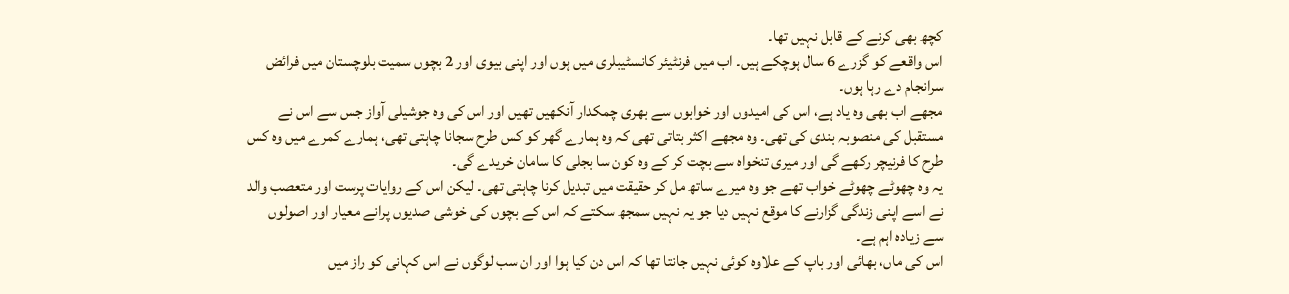کچھ بھی کرنے کے قابل نہیں تھا۔
اس واقعے کو گزرے 6 سال ہوچکے ہیں۔ اب میں فرنٹیئر کانسٹیبلری میں ہوں اور اپنی بیوی اور 2 بچوں سمیت بلوچستان میں فرائض سرانجام دے رہا ہوں۔
مجھے اب بھی وہ یاد ہے، اس کی امیدوں اور خوابوں سے بھری چمکدار آنکھیں تھیں اور اس کی وہ جوشیلی آواز جس سے اس نے مستقبل کی منصوبہ بندی کی تھی۔ وہ مجھے اکثر بتاتی تھی کہ وہ ہمارے گھر کو کس طرح سجانا چاہتی تھی، ہمارے کمرے میں وہ کس طرح کا فرنیچر رکھے گی اور میری تنخواہ سے بچت کر کے وہ کون سا بجلی کا سامان خریدے گی۔
یہ وہ چھوٹے چھوٹے خواب تھے جو وہ میرے ساتھ مل کر حقیقت میں تبدیل کرنا چاہتی تھی۔ لیکن اس کے روایات پرست اور متعصب والد نے اسے اپنی زندگی گزارنے کا موقع نہیں دیا جو یہ نہیں سمجھ سکتے کہ اس کے بچوں کی خوشی صدیوں پرانے معیار اور اصولوں سے زیادہ اہم ہے۔
اس کی ماں، بھائی اور باپ کے علاوہ کوئی نہیں جانتا تھا کہ اس دن کیا ہوا اور ان سب لوگوں نے اس کہانی کو راز میں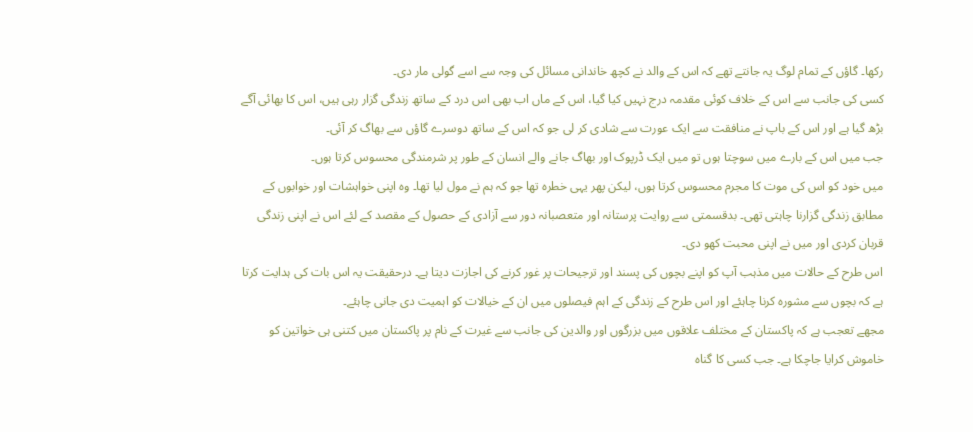رکھا۔ گاؤں کے تمام لوگ یہ جانتے تھے کہ اس کے والد نے کچھ خاندانی مسائل کی وجہ سے اسے گولی مار دی۔
کسی کی جانب سے اس کے خلاف کوئی مقدمہ درج نہیں کیا گیا، اس کے ماں اب بھی اس درد کے ساتھ زندگی گزار رہی ہیں، اس کا بھائی آگے بڑھ گیا ہے اور اس کے باپ نے منافقت سے ایک عورت سے شادی کر لی جو کہ اس کے ساتھ دوسرے گاؤں سے بھاگ کر آئی۔
جب میں اس کے بارے میں سوچتا ہوں تو میں ایک ڈرپوک اور بھاگ جانے والے انسان کے طور پر شرمندگی محسوس کرتا ہوں۔
میں خود کو اس کی موت کا مجرم محسوس کرتا ہوں، لیکن پھر یہی خطرہ تھا جو کہ ہم نے مول لیا تھا۔ وہ اپنی خواہشات اور خوابوں کے مطابق زندگی گزارنا چاہتی تھی۔ بدقسمتی سے روایت پرستانہ اور متعصبانہ دور سے آزادی کے حصول کے مقصد کے لئے اس نے اپنی زندگی قربان کردی اور میں نے اپنی محبت کھو دی۔
اس طرح کے حالات میں مذہب آپ کو اپنے بچوں کی پسند اور ترجیحات پر غور کرنے کی اجازت دیتا ہے۔ درحقیقت یہ اس بات کی ہدایت کرتا ہے کہ بچوں سے مشورہ کرنا چاہئے اور اس طرح کے زندگی کے اہم فیصلوں میں ان کے خیالات کو اہمیت دی جانی چاہئے۔
مجھے تعجب ہے کہ پاکستان کے مختلف علاقوں میں بزرگوں اور والدین کی جانب سے غیرت کے نام پر پاکستان میں کتنی ہی خواتین کو خاموش کرایا جاچکا ہے۔ جب کسی کا گناہ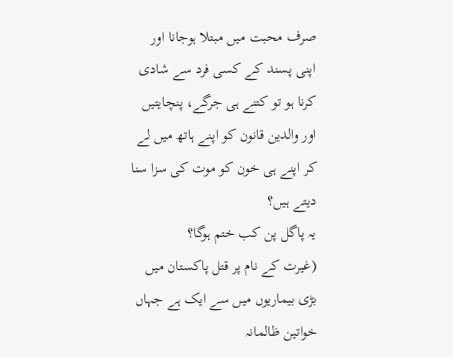صرف محبت میں مبتلا ہوجانا اور اپنی پسند کے کسی فرد سے شادی کرنا ہو تو کتنے ہی جرگے، پنچایتیں اور والدین قانون کو اپنے ہاتھ میں لے کر اپنے ہی خون کو موت کی سزا سنا دیتے ہیں؟
یہ پاگل پن کب ختم ہوگا؟
(غیرت کے نام پر قتل پاکستان میں بڑی بیماریوں میں سے ایک ہے جہاں خواتین ظالمانہ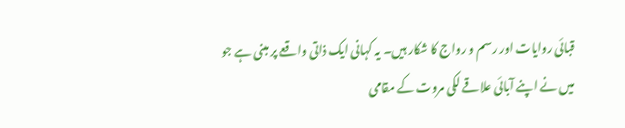قبائی روایات اور رسم و رواج کا شکار ہیں۔ یہ کہانی ایک ذاتی واقعے پر مبنی ہے جو میں نے اپنے آبائی علاقے لکی مروت کے مقامی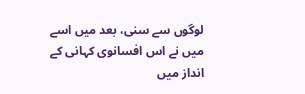لوگوں سے سنی، بعد میں اسے میں نے اس افسانوی کہانی کے انداز میں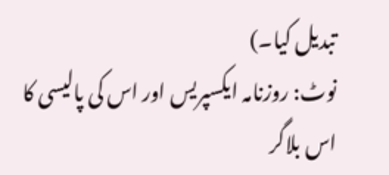تبدیل کیا۔)
نوٹ: روزنامہ ایکسپریس اور اس کی پالیسی کا اس بلاگر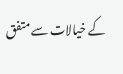کے خیالات سے متفق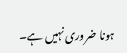ہونا ضروری نہیں ہے۔